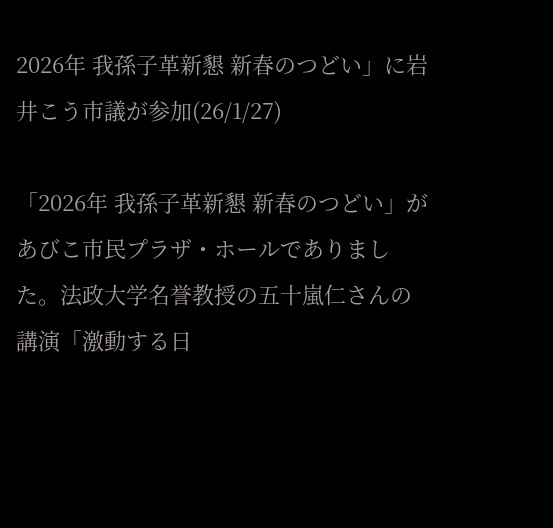2026年 我孫子革新懇 新春のつどい」に岩井こう市議が参加(26/1/27)

「2026年 我孫子革新懇 新春のつどい」があびこ市民プラザ・ホールでありました。法政大学名誉教授の五十嵐仁さんの講演「激動する日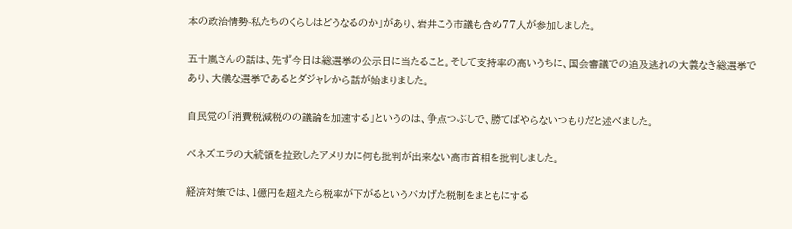本の政治情勢-私たちのくらしはどうなるのか」があり、岩井こう市議も含め77人が参加しました。

五十嵐さんの話は、先ず今日は総選挙の公示日に当たること。そして支持率の高いうちに、国会審議での追及逃れの大義なき総選挙であり、大儀な選挙であるとダジャレから話が始まりました。

自民党の「消費税減税のの議論を加速する」というのは、争点つぶしで、勝てばやらないつもりだと述べました。

ベネズエラの大統領を拉致したアメリカに何も批判が出来ない高市首相を批判しました。

経済対策では、1億円を超えたら税率が下がるというバカげた税制をまともにする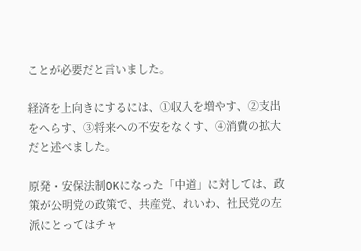ことが必要だと言いました。

経済を上向きにするには、①収入を増やす、②支出をへらす、③将来への不安をなくす、④消費の拡大 だと述べました。

原発・安保法制OKになった「中道」に対しては、政策が公明党の政策で、共産党、れいわ、社民党の左派にとってはチャ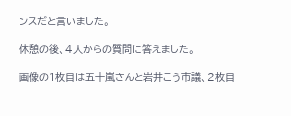ンスだと言いました。

休憩の後、4人からの質問に答えました。

画像の1枚目は五十嵐さんと岩井こう市議、2枚目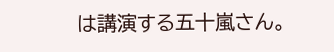は講演する五十嵐さん。